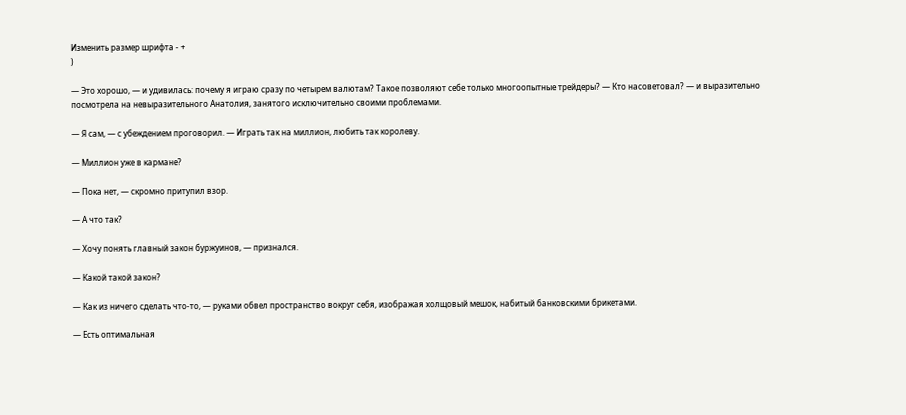Изменить размер шрифта - +
)

— Это хорошо, — и удивилась: почему я играю сразу по четырем валютам? Такое позволяют себе только многоопытные трейдеры? — Кто насоветовал? — и выразительно посмотрела на невыразительного Анатолия, занятого исключительно своими проблемами.

— Я сам, — с убеждением проговорил. — Играть так на миллион, любить так королеву.

— Миллион уже в кармане?

— Пока нет, — скромно притупил взор.

— А что так?

— Хочу понять главный закон буржуинов, — признался.

— Какой такой закон?

— Как из ничего сделать что-то, — руками обвел пространство вокруг себя, изображая холщовый мешок, набитый банковскими брикетами.

— Есть оптимальная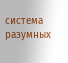система разумных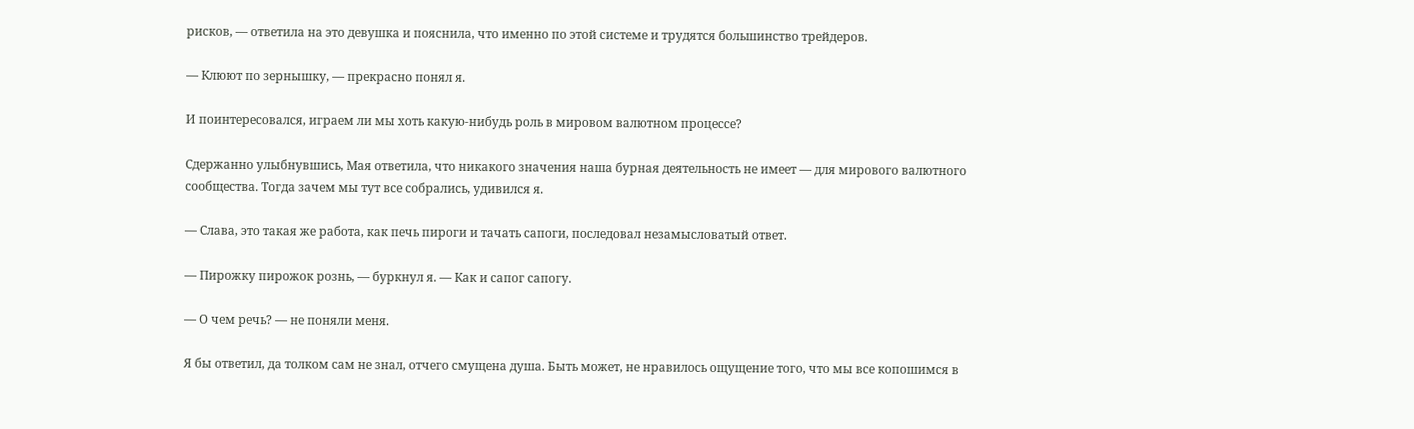рисков, — ответила на это девушка и пояснила, что именно по этой системе и трудятся большинство трейдеров.

— Клюют по зернышку, — прекрасно понял я.

И поинтересовался, играем ли мы хоть какую-нибудь роль в мировом валютном процессе?

Сдержанно улыбнувшись, Мая ответила, что никакого значения наша бурная деятельность не имеет — для мирового валютного сообщества. Тогда зачем мы тут все собрались, удивился я.

— Слава, это такая же работа, как печь пироги и тачать сапоги, последовал незамысловатый ответ.

— Пирожку пирожок рознь, — буркнул я. — Как и сапог сапогу.

— О чем речь? — не поняли меня.

Я бы ответил, да толком сам не знал, отчего смущена душа. Быть может, не нравилось ощущение того, что мы все копошимся в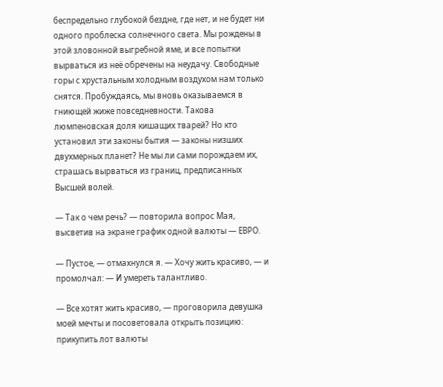беспредельно глубокой бездне, где нет, и не будет ни одного проблеска солнечного света. Мы рождены в этой зловонной выгребной яме, и все попытки вырваться из неё обречены на неудачу. Свободные горы с хрустальным холодным воздухом нам только снятся. Пробуждаясь, мы вновь оказываемся в гниющей жиже повседневности. Такова люмпеновская доля кишащих тварей? Но кто установил эти законы бытия — законы низших двухмерных планет? Не мы ли сами порождаем их, страшась вырваться из границ, предписанных Высшей волей.

— Так о чем речь? — повторила вопрос Мая, высветив на экране график одной валюты — ЕВРО.

— Пустое, — отмахнулся я. — Хочу жить красиво, — и промолчал: — И умереть талантливо.

— Все хотят жить красиво, — проговорила девушка моей мечты и посоветовала открыть позицию: прикупить лот валюты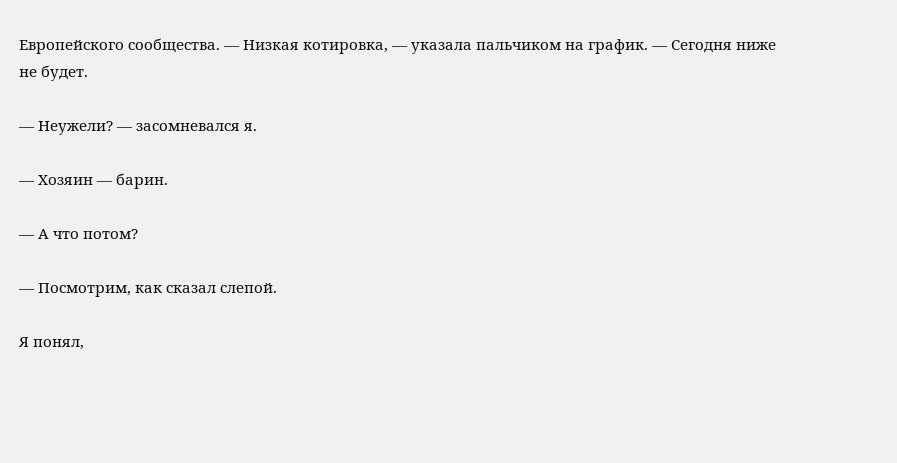Европейского сообщества. — Низкая котировка, — указала пальчиком на график. — Сегодня ниже не будет.

— Неужели? — засомневался я.

— Хозяин — барин.

— А что потом?

— Посмотрим, как сказал слепой.

Я понял,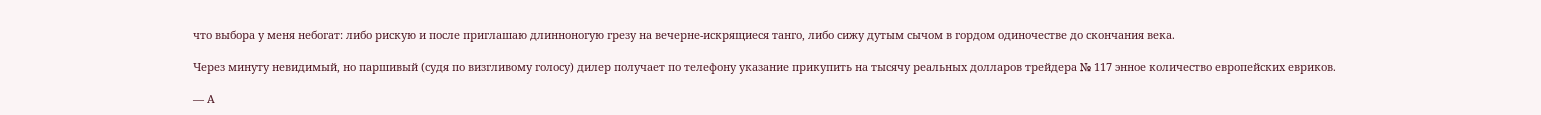что выбора у меня небогат: либо рискую и после приглашаю длинноногую грезу на вечерне-искрящиеся танго, либо сижу дутым сычом в гордом одиночестве до скончания века.

Через минуту невидимый, но паршивый (судя по визгливому голосу) дилер получает по телефону указание прикупить на тысячу реальных долларов трейдера № 117 энное количество европейских евриков.

— А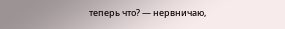теперь что? — нервничаю,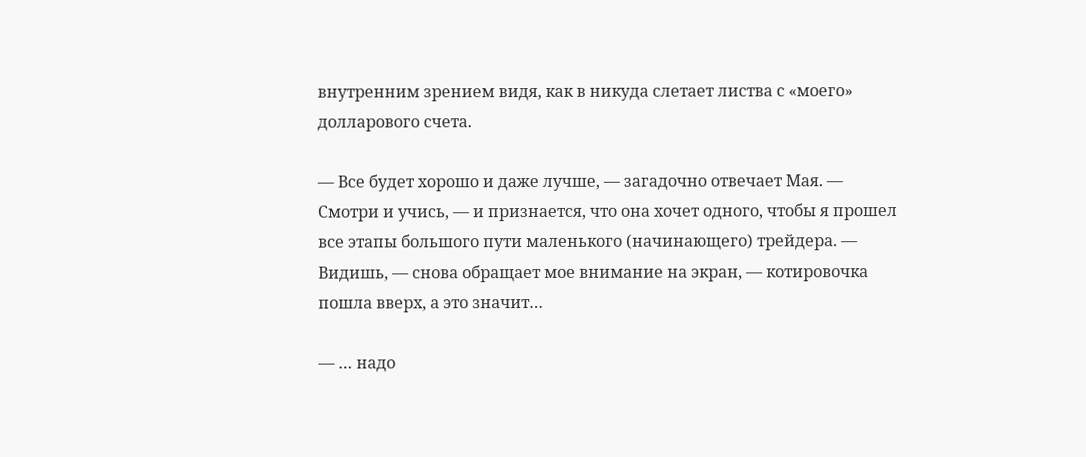внутренним зрением видя, как в никуда слетает листва с «моего» долларового счета.

— Все будет хорошо и даже лучше, — загадочно отвечает Мая. — Смотри и учись, — и признается, что она хочет одного, чтобы я прошел все этапы большого пути маленького (начинающего) трейдера. — Видишь, — снова обращает мое внимание на экран, — котировочка пошла вверх, а это значит…

— … надо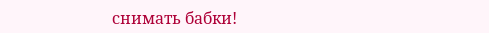снимать бабки!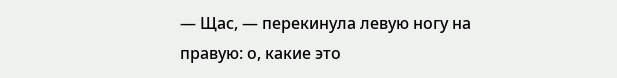— Щас, — перекинула левую ногу на правую: о, какие это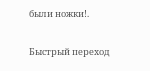были ножки!.

Быстрый переход